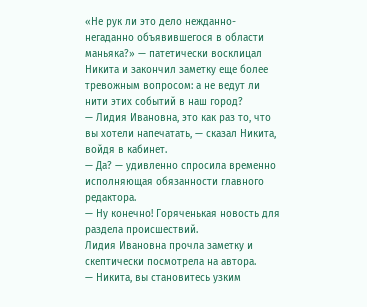«Не рук ли это дело нежданно-негаданно объявившегося в области маньяка?» — патетически восклицал Никита и закончил заметку еще более тревожным вопросом: а не ведут ли нити этих событий в наш город?
— Лидия Ивановна, это как раз то, что вы хотели напечатать, — сказал Никита, войдя в кабинет.
— Да? — удивленно спросила временно исполняющая обязанности главного редактора.
— Ну конечно! Горяченькая новость для раздела происшествий.
Лидия Ивановна прочла заметку и скептически посмотрела на автора.
— Никита, вы становитесь узким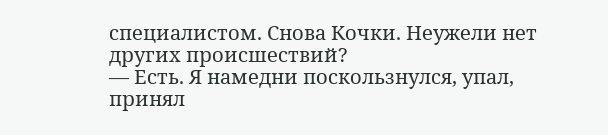специалистом. Снова Кочки. Неужели нет других происшествий?
— Есть. Я намедни поскользнулся, упал, принял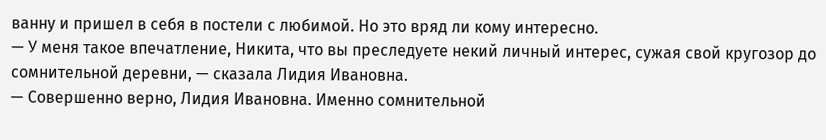ванну и пришел в себя в постели с любимой. Но это вряд ли кому интересно.
— У меня такое впечатление, Никита, что вы преследуете некий личный интерес, сужая свой кругозор до сомнительной деревни, — сказала Лидия Ивановна.
— Совершенно верно, Лидия Ивановна. Именно сомнительной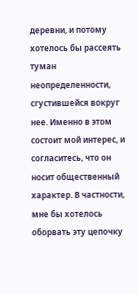деревни, и потому хотелось бы рассеять туман неопределенности, сгустившейся вокруг нее. Именно в этом состоит мой интерес, и согласитесь, что он носит общественный характер. В частности, мне бы хотелось оборвать эту цепочку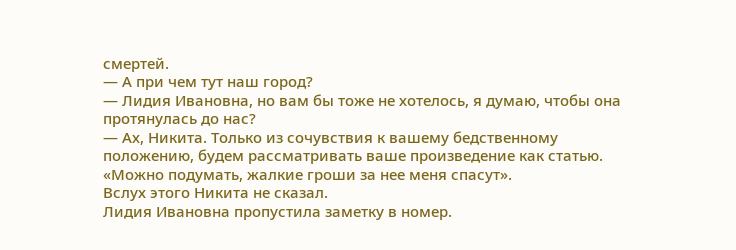смертей.
— А при чем тут наш город?
— Лидия Ивановна, но вам бы тоже не хотелось, я думаю, чтобы она протянулась до нас?
— Ах, Никита. Только из сочувствия к вашему бедственному положению, будем рассматривать ваше произведение как статью.
«Можно подумать, жалкие гроши за нее меня спасут».
Вслух этого Никита не сказал.
Лидия Ивановна пропустила заметку в номер.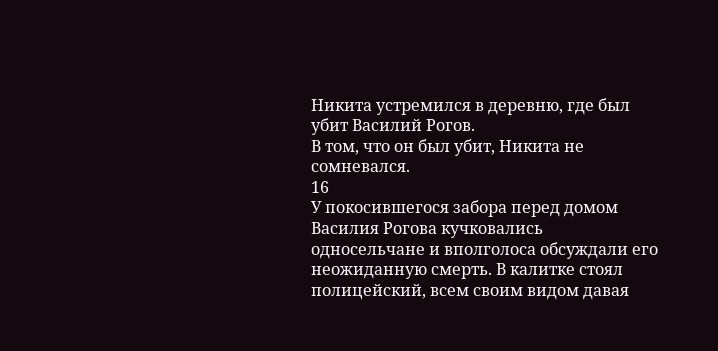Никита устремился в деревню, где был убит Василий Рогов.
В том, что он был убит, Никита не сомневался.
16
У покосившегося забора перед домом Василия Рогова кучковались односельчане и вполголоса обсуждали его неожиданную смерть. В калитке стоял полицейский, всем своим видом давая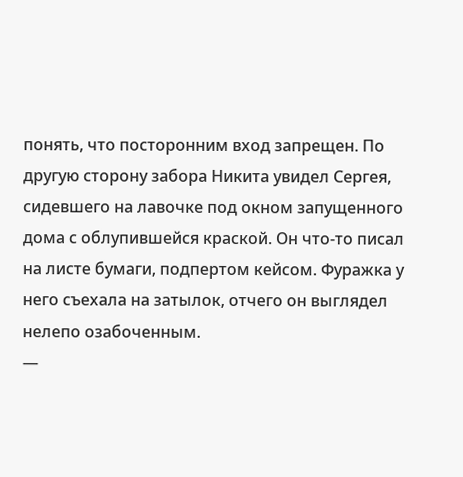понять, что посторонним вход запрещен. По другую сторону забора Никита увидел Сергея, сидевшего на лавочке под окном запущенного дома с облупившейся краской. Он что-то писал на листе бумаги, подпертом кейсом. Фуражка у него съехала на затылок, отчего он выглядел нелепо озабоченным.
—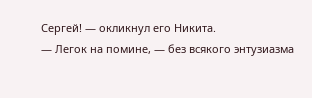Сергей! — окликнул его Никита.
— Легок на помине, — без всякого энтузиазма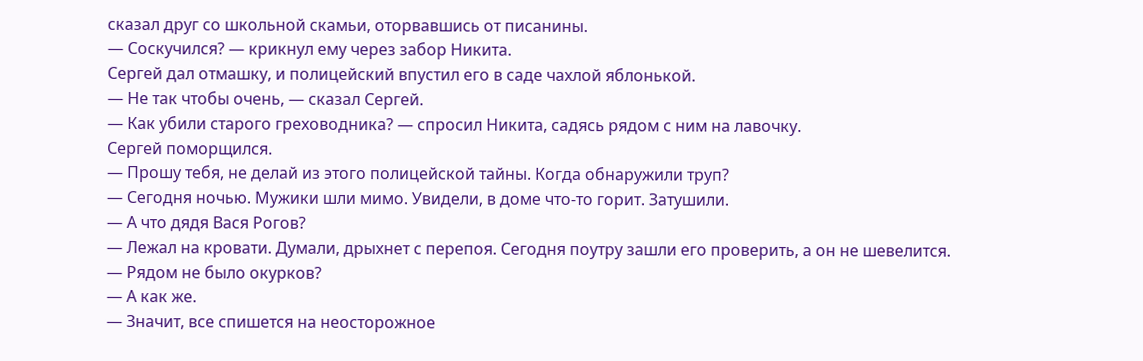сказал друг со школьной скамьи, оторвавшись от писанины.
— Соскучился? — крикнул ему через забор Никита.
Сергей дал отмашку, и полицейский впустил его в саде чахлой яблонькой.
— Не так чтобы очень, — сказал Сергей.
— Как убили старого греховодника? — спросил Никита, садясь рядом с ним на лавочку.
Сергей поморщился.
— Прошу тебя, не делай из этого полицейской тайны. Когда обнаружили труп?
— Сегодня ночью. Мужики шли мимо. Увидели, в доме что-то горит. Затушили.
— А что дядя Вася Рогов?
— Лежал на кровати. Думали, дрыхнет с перепоя. Сегодня поутру зашли его проверить, а он не шевелится.
— Рядом не было окурков?
— А как же.
— Значит, все спишется на неосторожное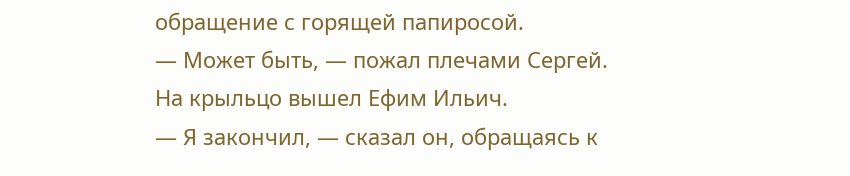обращение с горящей папиросой.
— Может быть, — пожал плечами Сергей.
На крыльцо вышел Ефим Ильич.
— Я закончил, — сказал он, обращаясь к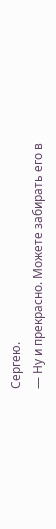Сергею.
— Ну и прекрасно. Можете забирать его в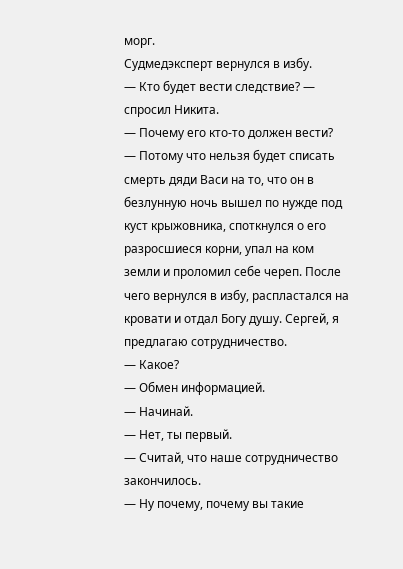морг.
Судмедэксперт вернулся в избу.
— Кто будет вести следствие? — спросил Никита.
— Почему его кто-то должен вести?
— Потому что нельзя будет списать смерть дяди Васи на то, что он в безлунную ночь вышел по нужде под куст крыжовника, споткнулся о его разросшиеся корни, упал на ком земли и проломил себе череп. После чего вернулся в избу, распластался на кровати и отдал Богу душу. Сергей, я предлагаю сотрудничество.
— Какое?
— Обмен информацией.
— Начинай.
— Нет, ты первый.
— Считай, что наше сотрудничество закончилось.
— Ну почему, почему вы такие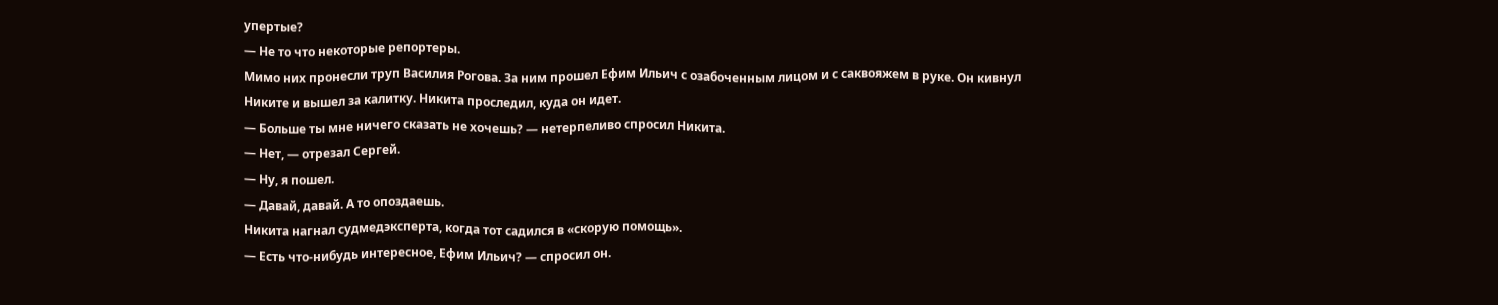упертые?
— Не то что некоторые репортеры.
Мимо них пронесли труп Василия Рогова. За ним прошел Ефим Ильич с озабоченным лицом и с саквояжем в руке. Он кивнул Никите и вышел за калитку. Никита проследил, куда он идет.
— Больше ты мне ничего сказать не хочешь? — нетерпеливо спросил Никита.
— Нет, — отрезал Сергей.
— Ну, я пошел.
— Давай, давай. А то опоздаешь.
Никита нагнал судмедэксперта, когда тот садился в «скорую помощь».
— Есть что-нибудь интересное, Ефим Ильич? — спросил он.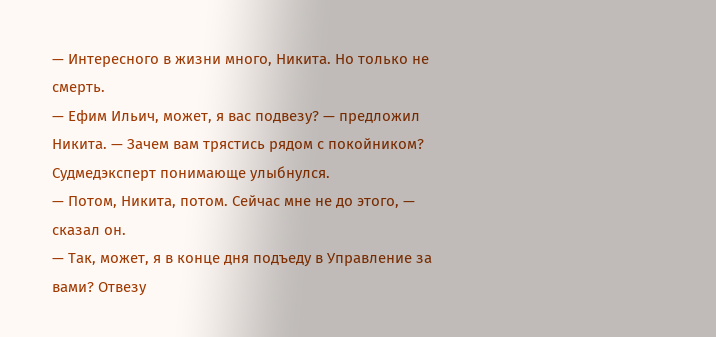— Интересного в жизни много, Никита. Но только не смерть.
— Ефим Ильич, может, я вас подвезу? — предложил Никита. — Зачем вам трястись рядом с покойником?
Судмедэксперт понимающе улыбнулся.
— Потом, Никита, потом. Сейчас мне не до этого, — сказал он.
— Так, может, я в конце дня подъеду в Управление за вами? Отвезу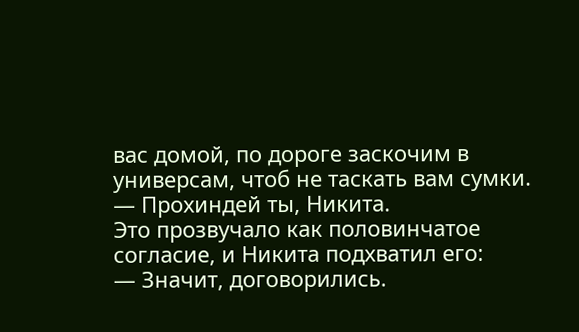вас домой, по дороге заскочим в универсам, чтоб не таскать вам сумки.
— Прохиндей ты, Никита.
Это прозвучало как половинчатое согласие, и Никита подхватил его:
— Значит, договорились.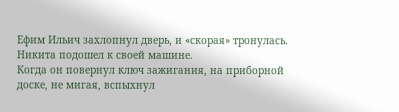Ефим Ильич захлопнул дверь, и «скорая» тронулась.
Никита подошел к своей машине.
Когда он повернул ключ зажигания, на приборной доске, не мигая, вспыхнул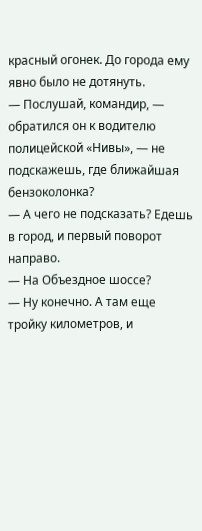красный огонек. До города ему явно было не дотянуть.
— Послушай, командир, — обратился он к водителю полицейской «Нивы», — не подскажешь, где ближайшая бензоколонка?
— А чего не подсказать? Едешь в город, и первый поворот направо.
— На Объездное шоссе?
— Ну конечно. А там еще тройку километров, и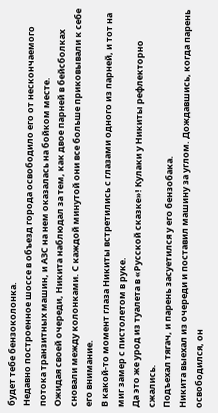будет тебе бензоколонка.
Недавно построенное шоссе в объезд города освободило его от нескончаемого потока транзитных машин, и АЗС на нем оказалась на бойком месте.
Ожидая своей очереди, Никита наблюдал за тем, как двое парней в бейсболках сновали между колонками. С каждой минутой они все больше приковывали к себе его внимание.
В какой-то момент глаза Никиты встретились с глазами одного из парней, и тот на миг замер с пистолетом в руке.
Да это же урод из туалета в «Русской сказке»! Кулаки у Никиты рефлекторно сжались.
Подъехал тягач, и парень засуетился у его бензобака.
Никита выехал из очереди и поставил машину за углом. Дождавшись, когда парень освободился, он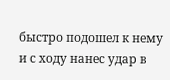быстро подошел к нему и с ходу нанес удар в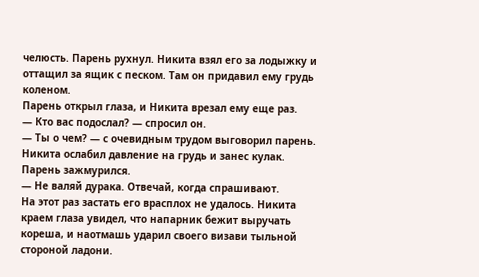челюсть. Парень рухнул. Никита взял его за лодыжку и оттащил за ящик с песком. Там он придавил ему грудь коленом.
Парень открыл глаза, и Никита врезал ему еще раз.
— Кто вас подослал? — спросил он.
— Ты о чем? — с очевидным трудом выговорил парень.
Никита ослабил давление на грудь и занес кулак. Парень зажмурился.
— Не валяй дурака. Отвечай, когда спрашивают.
На этот раз застать его врасплох не удалось. Никита краем глаза увидел, что напарник бежит выручать кореша, и наотмашь ударил своего визави тыльной стороной ладони.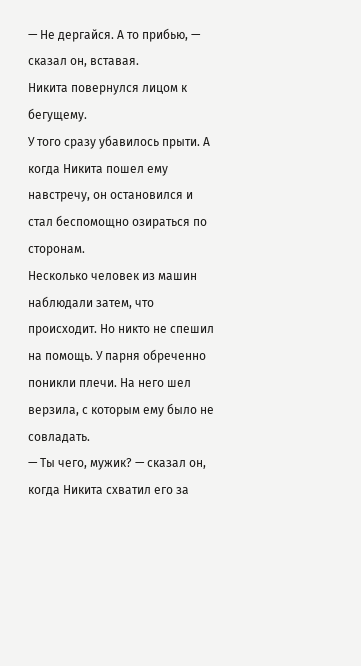— Не дергайся. А то прибью, — сказал он, вставая.
Никита повернулся лицом к бегущему.
У того сразу убавилось прыти. А когда Никита пошел ему навстречу, он остановился и стал беспомощно озираться по сторонам.
Несколько человек из машин наблюдали затем, что происходит. Но никто не спешил на помощь. У парня обреченно поникли плечи. На него шел верзила, с которым ему было не совладать.
— Ты чего, мужик? — сказал он, когда Никита схватил его за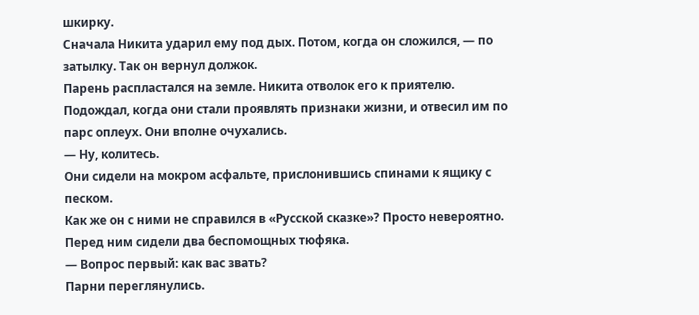шкирку.
Сначала Никита ударил ему под дых. Потом, когда он сложился, — по затылку. Так он вернул должок.
Парень распластался на земле. Никита отволок его к приятелю.
Подождал, когда они стали проявлять признаки жизни, и отвесил им по парс оплеух. Они вполне очухались.
— Ну, колитесь.
Они сидели на мокром асфальте, прислонившись спинами к ящику с песком.
Как же он с ними не справился в «Русской сказке»? Просто невероятно. Перед ним сидели два беспомощных тюфяка.
— Вопрос первый: как вас звать?
Парни переглянулись.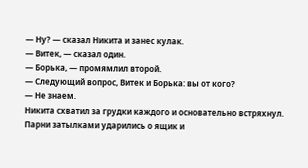— Ну? — сказал Никита и занес кулак.
— Витек, — сказал один.
— Борька, — промямлил второй.
— Следующий вопрос, Витек и Борька: вы от кого?
— Не знаем.
Никита схватил за грудки каждого и основательно встряхнул. Парни затылками ударились о ящик и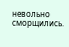невольно сморщились.